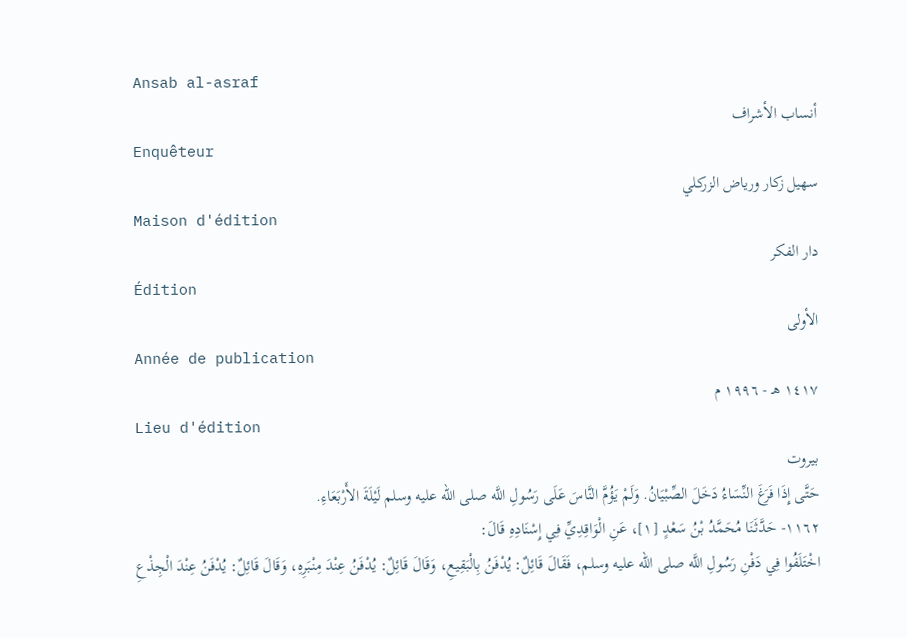Ansab al-asraf
أنساب الأشراف
Enquêteur
سهيل زكار ورياض الزركلي
Maison d'édition
دار الفكر
Édition
الأولى
Année de publication
١٤١٧ هـ - ١٩٩٦ م
Lieu d'édition
بيروت
حَتَّى إِذَا فَرَغَ النِّسَاءُ دَخَلَ الصِّبْيَانُ. وَلَمْ يَؤُمَّ النَّاسَ عَلَى رَسُولِ اللَّه صلى الله عليه وسلم لَيْلَةَ الأَرْبَعَاءِ.
١١٦٢- حَدَّثَنَا مُحَمَّدُ بْنُ سَعْدٍ [١]، عَنِ الْوَاقِدِيِّ فِي إِسْنَادِهِ قَالَ:
اخْتَلَفُوا فِي دَفْنِ رَسُولِ اللَّه صلى الله عليه وسلم، فَقَالَ قَائِلٌ: يُدْفَنُ بِالْبَقِيعِ، وَقَالَ قَائِلٌ: يُدْفَنُ عِنْدَ مِنْبَرِهِ، وَقَالَ قَائِلٌ: يُدْفَنُ عِنْدَ الْجِذْعِ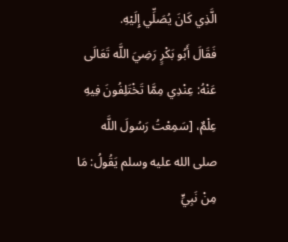الَّذِي كَانَ يُصَلِّي إِلَيْهِ.
فَقَالَ أَبُو بَكْرٍ رَضِيَ اللَّه تَعَالَى عَنْهُ: عِنْدِي مِمَّا تَخْتَلِفُونَ فِيهِ عِلْمٌ، [سَمِعْتُ رَسُولَ اللَّه صلى الله عليه وسلم يَقُولُ: مَا مِنْ نَبِيٍّ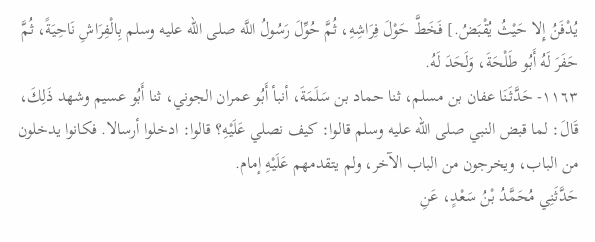يُدْفَنُ إِلا حَيْثُ يُقْبَضُ.] فَخَطَّ حَوْلَ فِرَاشِهِ، ثُمَّ حُوِّلَ رَسُولُ اللَّه صلى الله عليه وسلم بِالْفِرَاشِ نَاحِيَةً، ثُمَّ حَفَرَ لَهُ أَبُو طَلْحَةَ، وَلَحَدَ لَهُ.
١١٦٣- حَدَّثَنَا عفان بن مسلم، ثنا حماد بن سَلَمَةَ، أنبأ أَبُو عمران الجوني، ثنا أَبُو عسيم وشهد ذَلِكَ، قَالَ: لما قبض النبي صلى الله عليه وسلم قالوا: كيف نصلي عَلَيْهِ؟ قالوا: ادخلوا أرسالا. فكانوا يدخلون من الباب، ويخرجون من الباب الآخر، ولم يتقدمهم عَلَيْهِ إمام.
حَدَّثَنِي مُحَمَّدُ بْنُ سَعْدٍ، عَنِ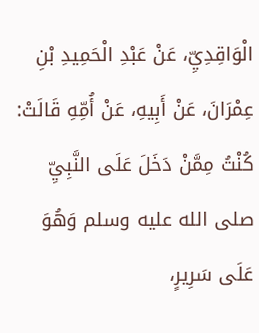الْوَاقِدِيِّ، عَنْ عَبْدِ الْحَمِيدِ بْنِ عِمْرَانَ، عَنْ أَبِيهِ، عَنْ أُمِّهِ قَالَتْ:
كُنْتُ مِمَّنْ دَخَلَ عَلَى النَّبِيِّ صلى الله عليه وسلم وَهُوَ عَلَى سَرِيرٍ،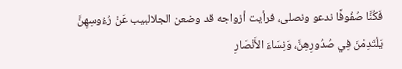فَكُنَّا صُفُوفًا ندعو ونصلى، فرأيت أزواجه قد وضعن الجلالبيب عَنْ رُءُوسِهِنَّ يَلْتَدِمْنَ فِي صُدُورِهِنَّ، وَنِسَاءَ الأَنْصَارِ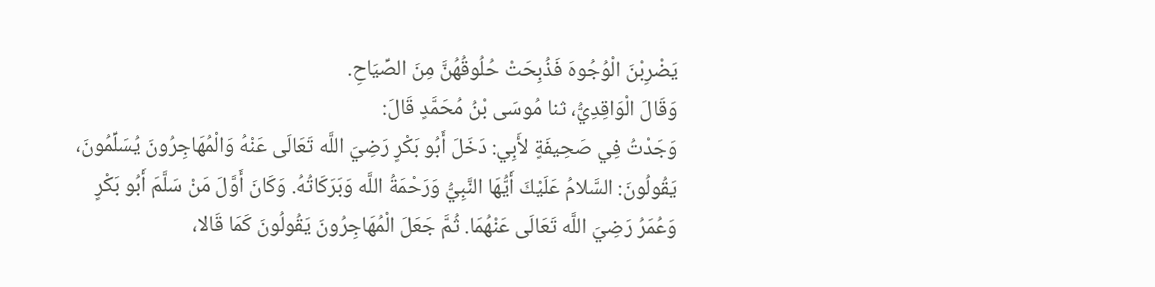يَضْرِبْنَ الْوُجُوهَ فَذُبِحَتْ حُلُوقُهُنَّ مِنَ الصِّيَاحِ.
وَقَالَ الْوَاقِدِيُّ، ثنا مُوسَى بْنُ مُحَمَّدٍ قَالَ:
وَجَدْتُ فِي صَحِيفَةٍ لأَبِي: دَخَلَ أَبُو بَكْرٍ رَضِيَ اللَّه تَعَالَى عَنْهُ وَالْمُهَاجِرُونَ يُسَلِّمُونَ، يَقُولُونَ: السَّلامُ عَلَيْكَ أَيُّهَا النَّبِيُّ وَرَحْمَةُ اللَّه وَبَرَكَاتُهُ. وَكَانَ أَوَّلَ مَنْ سَلَّمَ أَبُو بَكْرٍ وَعُمَرُ رَضِيَ اللَّه تَعَالَى عَنْهُمَا. ثُمَّ جَعَلَ الْمُهَاجِرُونَ يَقُولُونَ كَمَا قَالا،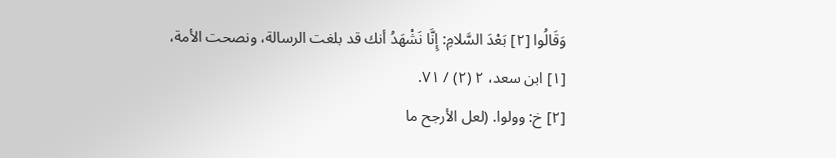وَقَالُوا [٢] بَعْدَ السَّلامِ: إِنَّا نَشْهَدُ أنك قد بلغت الرسالة، ونصحت الأمة،
[١] ابن سعد، ٢ (٢) / ٧١.
[٢] خ: وولوا. (لعل الأرجح ما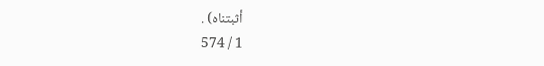أثبتناه) .
1 / 574